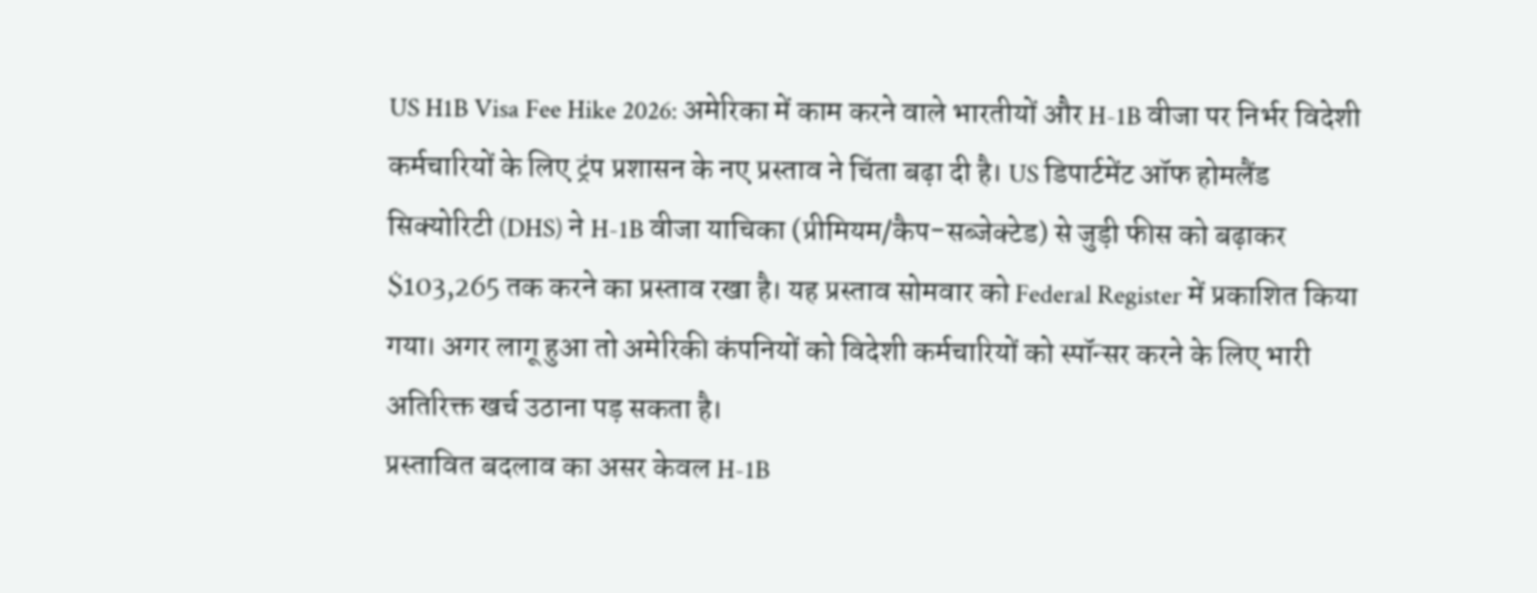US H1B Visa Fee Hike 2026: अमेरिका में काम करने वाले भारतीयों और H-1B वीजा पर निर्भर विदेशी कर्मचारियों के लिए ट्रंप प्रशासन के नए प्रस्ताव ने चिंता बढ़ा दी है। US डिपार्टमेंट ऑफ होमलैंड सिक्योरिटी (DHS) ने H-1B वीजा याचिका (प्रीमियम/कैप-सब्जेक्टेड) से जुड़ी फीस को बढ़ाकर $103,265 तक करने का प्रस्ताव रखा है। यह प्रस्ताव सोमवार को Federal Register में प्रकाशित किया गया। अगर लागू हुआ तो अमेरिकी कंपनियों को विदेशी कर्मचारियों को स्पॉन्सर करने के लिए भारी अतिरिक्त खर्च उठाना पड़ सकता है।
प्रस्तावित बदलाव का असर केवल H-1B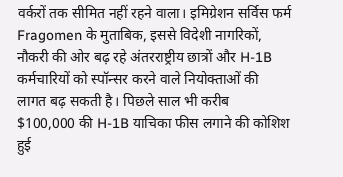वर्करों तक सीमित नहीं रहने वाला। इमिग्रेशन सर्विस फर्म Fragomen के मुताबिक, इससे विदेशी नागरिकों, नौकरी की ओर बढ़ रहे अंतरराष्ट्रीय छात्रों और H-1B कर्मचारियों को स्पॉन्सर करने वाले नियोक्ताओं की लागत बढ़ सकती है। पिछले साल भी करीब $100,000 की H-1B याचिका फीस लगाने की कोशिश हुई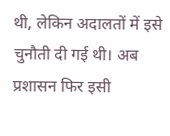थी, लेकिन अदालतों में इसे चुनौती दी गई थी। अब प्रशासन फिर इसी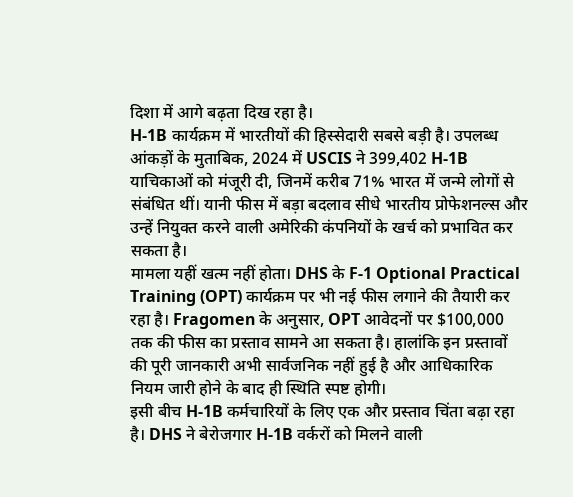दिशा में आगे बढ़ता दिख रहा है।
H-1B कार्यक्रम में भारतीयों की हिस्सेदारी सबसे बड़ी है। उपलब्ध आंकड़ों के मुताबिक, 2024 में USCIS ने 399,402 H-1B याचिकाओं को मंजूरी दी, जिनमें करीब 71% भारत में जन्मे लोगों से संबंधित थीं। यानी फीस में बड़ा बदलाव सीधे भारतीय प्रोफेशनल्स और उन्हें नियुक्त करने वाली अमेरिकी कंपनियों के खर्च को प्रभावित कर सकता है।
मामला यहीं खत्म नहीं होता। DHS के F-1 Optional Practical Training (OPT) कार्यक्रम पर भी नई फीस लगाने की तैयारी कर रहा है। Fragomen के अनुसार, OPT आवेदनों पर $100,000 तक की फीस का प्रस्ताव सामने आ सकता है। हालांकि इन प्रस्तावों की पूरी जानकारी अभी सार्वजनिक नहीं हुई है और आधिकारिक नियम जारी होने के बाद ही स्थिति स्पष्ट होगी।
इसी बीच H-1B कर्मचारियों के लिए एक और प्रस्ताव चिंता बढ़ा रहा है। DHS ने बेरोजगार H-1B वर्करों को मिलने वाली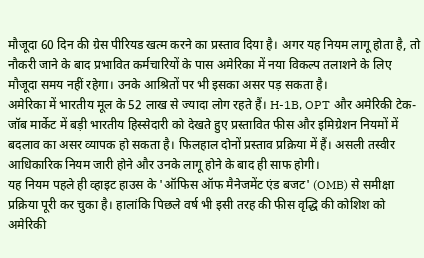मौजूदा 60 दिन की ग्रेस पीरियड खत्म करने का प्रस्ताव दिया है। अगर यह नियम लागू होता है, तो नौकरी जाने के बाद प्रभावित कर्मचारियों के पास अमेरिका में नया विकल्प तलाशने के लिए मौजूदा समय नहीं रहेगा। उनके आश्रितों पर भी इसका असर पड़ सकता है।
अमेरिका में भारतीय मूल के 52 लाख से ज्यादा लोग रहते हैं। H-1B, OPT और अमेरिकी टेक-जॉब मार्केट में बड़ी भारतीय हिस्सेदारी को देखते हुए प्रस्तावित फीस और इमिग्रेशन नियमों में बदलाव का असर व्यापक हो सकता है। फिलहाल दोनों प्रस्ताव प्रक्रिया में हैं। असली तस्वीर आधिकारिक नियम जारी होने और उनके लागू होने के बाद ही साफ होगी।
यह नियम पहले ही व्हाइट हाउस के 'ऑफिस ऑफ मैनेजमेंट एंड बजट' (OMB) से समीक्षा प्रक्रिया पूरी कर चुका है। हालांकि पिछले वर्ष भी इसी तरह की फीस वृद्धि की कोशिश को अमेरिकी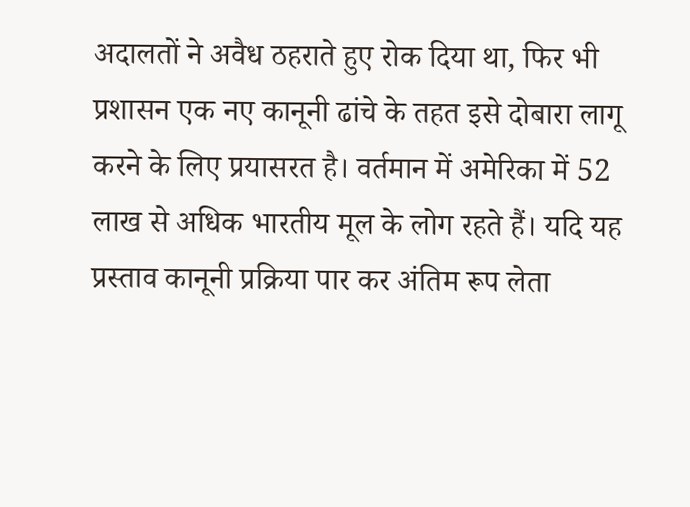अदालतों ने अवैध ठहराते हुए रोक दिया था, फिर भी प्रशासन एक नए कानूनी ढांचे के तहत इसे दोबारा लागू करने के लिए प्रयासरत है। वर्तमान में अमेरिका में 52 लाख से अधिक भारतीय मूल के लोग रहते हैं। यदि यह प्रस्ताव कानूनी प्रक्रिया पार कर अंतिम रूप लेता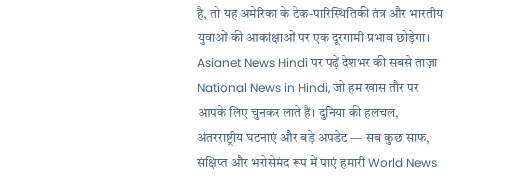है, तो यह अमेरिका के टेक-पारिस्थितिकी तंत्र और भारतीय युवाओं की आकांक्षाओं पर एक दूरगामी प्रभाव छोड़ेगा।
Asianet News Hindi पर पढ़ें देशभर की सबसे ताज़ा National News in Hindi, जो हम खास तौर पर आपके लिए चुनकर लाते हैं। दुनिया की हलचल, अंतरराष्ट्रीय घटनाएं और बड़े अपडेट — सब कुछ साफ, संक्षिप्त और भरोसेमंद रूप में पाएं हमारी World News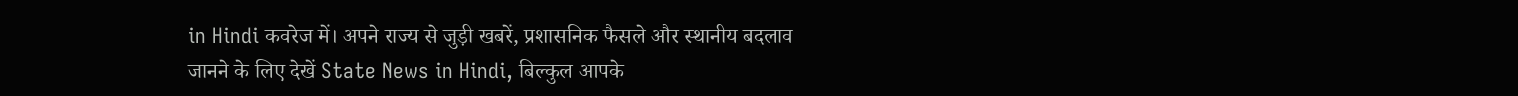in Hindi कवरेज में। अपने राज्य से जुड़ी खबरें, प्रशासनिक फैसले और स्थानीय बदलाव जानने के लिए देखें State News in Hindi, बिल्कुल आपके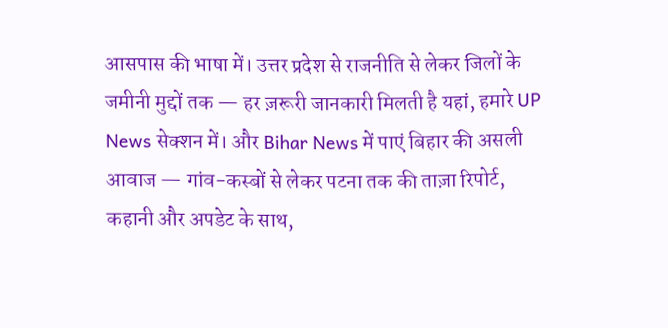आसपास की भाषा में। उत्तर प्रदेश से राजनीति से लेकर जिलों के जमीनी मुद्दों तक — हर ज़रूरी जानकारी मिलती है यहां, हमारे UP News सेक्शन में। और Bihar News में पाएं बिहार की असली आवाज — गांव-कस्बों से लेकर पटना तक की ताज़ा रिपोर्ट, कहानी और अपडेट के साथ,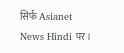सिर्फ Asianet News Hindi पर।